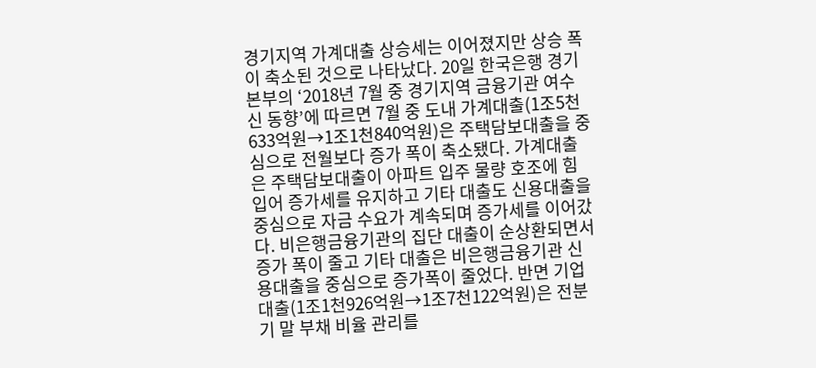경기지역 가계대출 상승세는 이어졌지만 상승 폭이 축소된 것으로 나타났다. 20일 한국은행 경기본부의 ‘2018년 7월 중 경기지역 금융기관 여수신 동향’에 따르면 7월 중 도내 가계대출(1조5천633억원→1조1천840억원)은 주택담보대출을 중심으로 전월보다 증가 폭이 축소됐다. 가계대출은 주택담보대출이 아파트 입주 물량 호조에 힘입어 증가세를 유지하고 기타 대출도 신용대출을 중심으로 자금 수요가 계속되며 증가세를 이어갔다. 비은행금융기관의 집단 대출이 순상환되면서 증가 폭이 줄고 기타 대출은 비은행금융기관 신용대출을 중심으로 증가폭이 줄었다. 반면 기업대출(1조1천926억원→1조7천122억원)은 전분기 말 부채 비율 관리를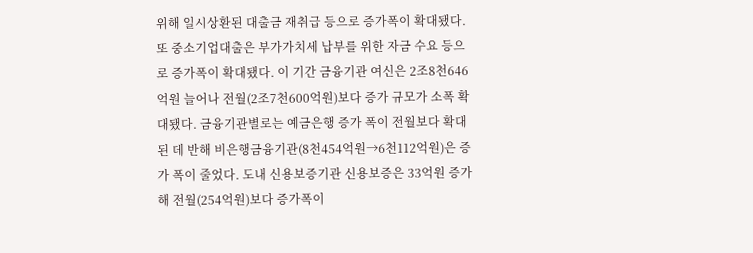위해 일시상환된 대출금 재취급 등으로 증가폭이 확대됐다. 또 중소기업대출은 부가가치세 납부를 위한 자금 수요 등으로 증가폭이 확대됐다. 이 기간 금융기관 여신은 2조8천646억원 늘어나 전월(2조7천600억원)보다 증가 규모가 소폭 확대됐다. 금융기관별로는 예금은행 증가 폭이 전월보다 확대된 데 반해 비은행금융기관(8천454억원→6천112억원)은 증가 폭이 줄었다. 도내 신용보증기관 신용보증은 33억원 증가해 전월(254억원)보다 증가폭이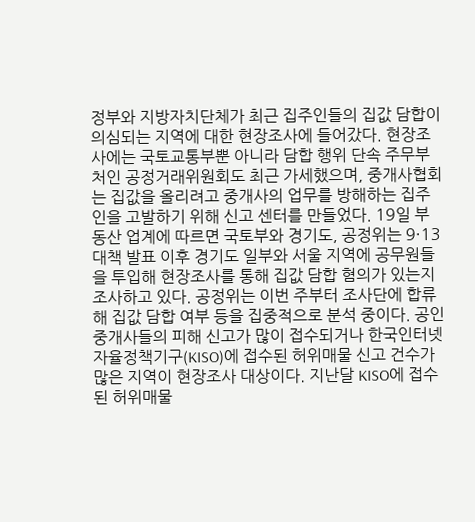정부와 지방자치단체가 최근 집주인들의 집값 담합이 의심되는 지역에 대한 현장조사에 들어갔다. 현장조사에는 국토교통부뿐 아니라 담합 행위 단속 주무부처인 공정거래위원회도 최근 가세했으며, 중개사협회는 집값을 올리려고 중개사의 업무를 방해하는 집주인을 고발하기 위해 신고 센터를 만들었다. 19일 부동산 업계에 따르면 국토부와 경기도, 공정위는 9·13 대책 발표 이후 경기도 일부와 서울 지역에 공무원들을 투입해 현장조사를 통해 집값 담합 혐의가 있는지 조사하고 있다. 공정위는 이번 주부터 조사단에 합류해 집값 담합 여부 등을 집중적으로 분석 중이다. 공인중개사들의 피해 신고가 많이 접수되거나 한국인터넷자율정책기구(KISO)에 접수된 허위매물 신고 건수가 많은 지역이 현장조사 대상이다. 지난달 KISO에 접수된 허위매물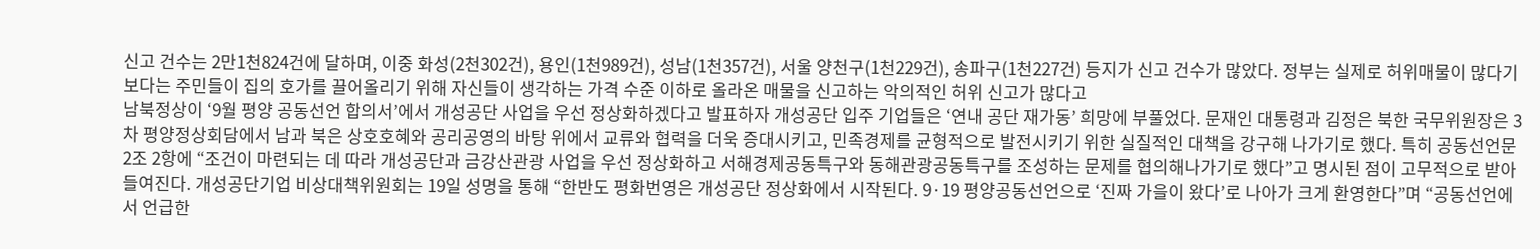신고 건수는 2만1천824건에 달하며, 이중 화성(2천302건), 용인(1천989건), 성남(1천357건), 서울 양천구(1천229건), 송파구(1천227건) 등지가 신고 건수가 많았다. 정부는 실제로 허위매물이 많다기보다는 주민들이 집의 호가를 끌어올리기 위해 자신들이 생각하는 가격 수준 이하로 올라온 매물을 신고하는 악의적인 허위 신고가 많다고
남북정상이 ‘9월 평양 공동선언 합의서’에서 개성공단 사업을 우선 정상화하겠다고 발표하자 개성공단 입주 기업들은 ‘연내 공단 재가동’ 희망에 부풀었다. 문재인 대통령과 김정은 북한 국무위원장은 3차 평양정상회담에서 남과 북은 상호호혜와 공리공영의 바탕 위에서 교류와 협력을 더욱 증대시키고, 민족경제를 균형적으로 발전시키기 위한 실질적인 대책을 강구해 나가기로 했다. 특히 공동선언문 2조 2항에 “조건이 마련되는 데 따라 개성공단과 금강산관광 사업을 우선 정상화하고 서해경제공동특구와 동해관광공동특구를 조성하는 문제를 협의해나가기로 했다”고 명시된 점이 고무적으로 받아들여진다. 개성공단기업 비상대책위원회는 19일 성명을 통해 “한반도 평화번영은 개성공단 정상화에서 시작된다. 9·19 평양공동선언으로 ‘진짜 가을이 왔다’로 나아가 크게 환영한다”며 “공동선언에서 언급한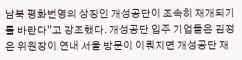남북 평화번영의 상징인 개성공단이 조속히 재개되기를 바란다”고 강조했다. 개성공단 입주 기업들은 김정은 위원장이 연내 서울 방문이 이뤄지면 개성공단 재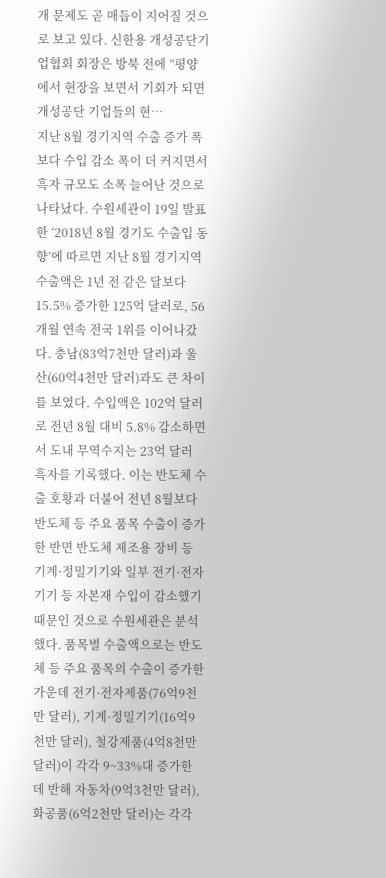개 문제도 곧 매듭이 지어질 것으로 보고 있다. 신한용 개성공단기업협회 회장은 방북 전에 “평양에서 현장을 보면서 기회가 되면 개성공단 기업들의 현…
지난 8월 경기지역 수출 증가 폭보다 수입 감소 폭이 더 커지면서 흑자 규모도 소폭 늘어난 것으로 나타났다. 수원세관이 19일 발표한 ‘2018년 8월 경기도 수출입 동향’에 따르면 지난 8월 경기지역 수출액은 1년 전 같은 달보다 15.5% 증가한 125억 달러로, 56개월 연속 전국 1위를 이어나갔다. 충남(83억7천만 달러)과 울산(60억4천만 달러)과도 큰 차이를 보였다. 수입액은 102억 달러로 전년 8월 대비 5.8% 감소하면서 도내 무역수지는 23억 달러 흑자를 기록했다. 이는 반도체 수출 호황과 더불어 전년 8월보다 반도체 등 주요 품목 수출이 증가한 반면 반도체 제조용 장비 등 기계·정밀기기와 일부 전기·전자기기 등 자본재 수입이 감소했기 때문인 것으로 수원세관은 분석했다. 품목별 수출액으로는 반도체 등 주요 품목의 수출이 증가한 가운데 전기·전자제품(76억9천만 달러), 기계·정밀기기(16억9천만 달러), 철강제품(4억8천만 달러)이 각각 9~33%대 증가한 데 반해 자동차(9억3천만 달러), 화공품(6억2천만 달러)는 각각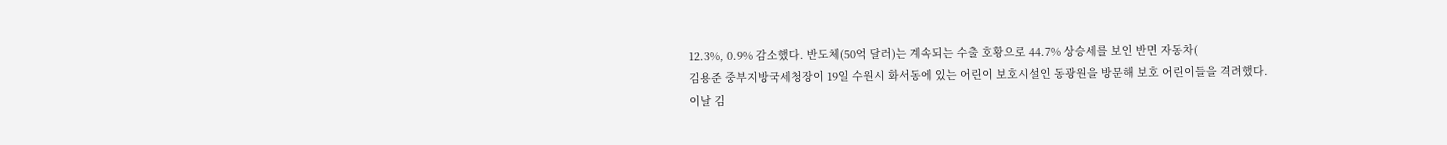12.3%, 0.9% 감소했다. 반도체(50억 달러)는 계속되는 수출 호황으로 44.7% 상승세를 보인 반면 자동차(
김용준 중부지방국세청장이 19일 수원시 화서동에 있는 어린이 보호시설인 동광원을 방문해 보호 어린이들을 격려했다. 이날 김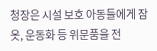청장은 시설 보호 아동들에게 잠옷, 운동화 등 위문품을 전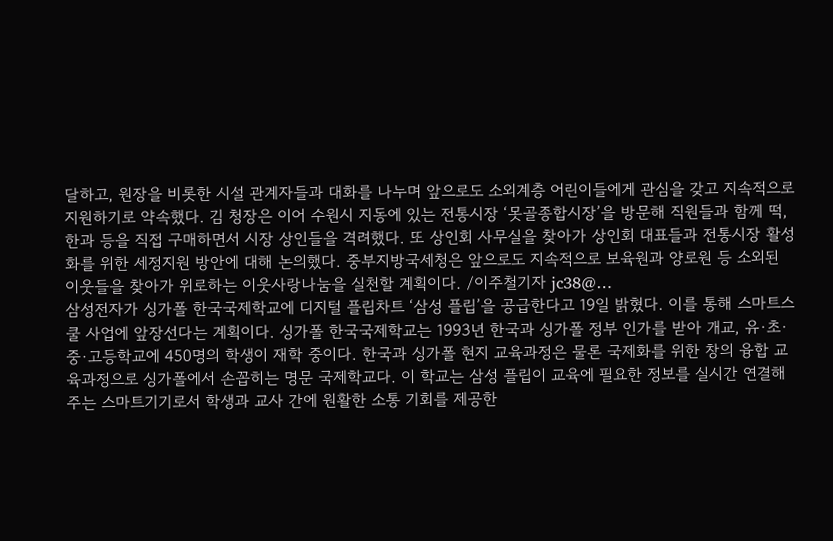달하고, 원장을 비롯한 시설 관계자들과 대화를 나누며 앞으로도 소외계층 어린이들에게 관심을 갖고 지속적으로 지원하기로 약속했다. 김 청장은 이어 수원시 지동에 있는 전통시장 ‘못골종합시장’을 방문해 직원들과 함께 떡, 한과 등을 직접 구매하면서 시장 상인들을 격려했다. 또 상인회 사무실을 찾아가 상인회 대표들과 전통시장 활성화를 위한 세정지원 방안에 대해 논의했다. 중부지방국세청은 앞으로도 지속적으로 보육원과 양로원 등 소외된 이웃들을 찾아가 위로하는 이웃사랑나눔을 실천할 계획이다. /이주철기자 jc38@…
삼성전자가 싱가폴 한국국제학교에 디지털 플립차트 ‘삼성 플립’을 공급한다고 19일 밝혔다. 이를 통해 스마트스쿨 사업에 앞장선다는 계획이다. 싱가폴 한국국제학교는 1993년 한국과 싱가폴 정부 인가를 받아 개교, 유·초·중·고등학교에 450명의 학생이 재학 중이다. 한국과 싱가폴 현지 교육과정은 물론 국제화를 위한 창의 융합 교육과정으로 싱가폴에서 손꼽히는 명문 국제학교다. 이 학교는 삼성 플립이 교육에 필요한 정보를 실시간 연결해주는 스마트기기로서 학생과 교사 간에 원활한 소통 기회를 제공한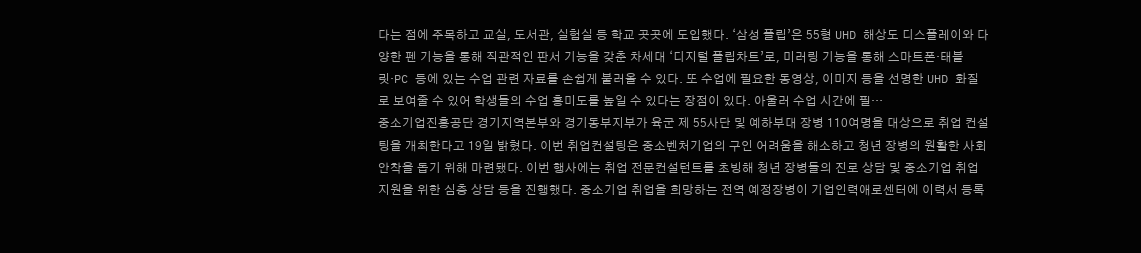다는 점에 주목하고 교실, 도서관, 실험실 등 학교 곳곳에 도입했다. ‘삼성 플립’은 55형 UHD 해상도 디스플레이와 다양한 펜 기능을 통해 직관적인 판서 기능을 갖춘 차세대 ‘디지털 플립차트’로, 미러링 기능을 통해 스마트폰·태블릿·PC 등에 있는 수업 관련 자료를 손쉽게 불러올 수 있다. 또 수업에 필요한 동영상, 이미지 등을 선명한 UHD 화질로 보여줄 수 있어 학생들의 수업 흥미도를 높일 수 있다는 장점이 있다. 아울러 수업 시간에 필…
중소기업진흥공단 경기지역본부와 경기동부지부가 육군 제 55사단 및 예하부대 장병 110여명을 대상으로 취업 컨설팅을 개최한다고 19일 밝혔다. 이번 취업컨설팅은 중소벤처기업의 구인 어려움을 해소하고 청년 장병의 원활한 사회 안착을 돕기 위해 마련됐다. 이번 행사에는 취업 전문컨설턴트를 초빙해 청년 장병들의 진로 상담 및 중소기업 취업 지원을 위한 심층 상담 등을 진행했다. 중소기업 취업을 희망하는 전역 예정장병이 기업인력애로센터에 이력서 등록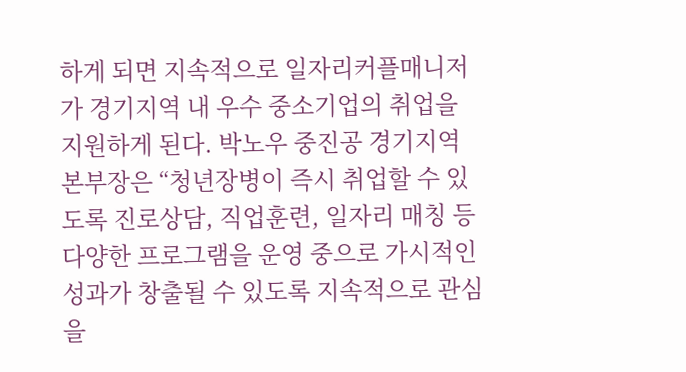하게 되면 지속적으로 일자리커플매니저가 경기지역 내 우수 중소기업의 취업을 지원하게 된다. 박노우 중진공 경기지역본부장은 “청년장병이 즉시 취업할 수 있도록 진로상담, 직업훈련, 일자리 매칭 등 다양한 프로그램을 운영 중으로 가시적인 성과가 창출될 수 있도록 지속적으로 관심을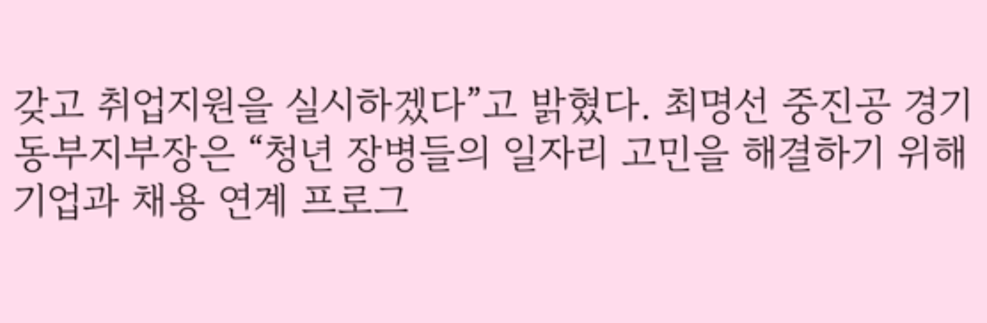갖고 취업지원을 실시하겠다”고 밝혔다. 최명선 중진공 경기동부지부장은 “청년 장병들의 일자리 고민을 해결하기 위해 기업과 채용 연계 프로그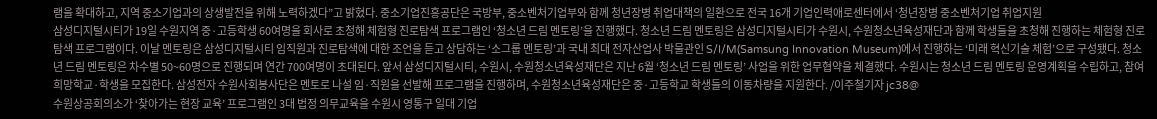램을 확대하고, 지역 중소기업과의 상생발전을 위해 노력하겠다”고 밝혔다. 중소기업진흥공단은 국방부, 중소벤처기업부와 함께 청년장병 취업대책의 일환으로 전국 16개 기업인력애로센터에서 ‘청년장병 중소벤처기업 취업지원
삼성디지털시티가 19일 수원지역 중·고등학생 60여명을 회사로 초청해 체험형 진로탐색 프로그램인 ‘청소년 드림 멘토링’을 진행했다. 청소년 드림 멘토링은 삼성디지털시티가 수원시, 수원청소년육성재단과 함께 학생들을 초청해 진행하는 체험형 진로탐색 프로그램이다. 이날 멘토링은 삼성디지털시티 임직원과 진로탐색에 대한 조언을 듣고 상담하는 ‘소그룹 멘토링’과 국내 최대 전자산업사 박물관인 S/I/M(Samsung Innovation Museum)에서 진행하는 ‘미래 혁신기술 체험’으로 구성됐다. 청소년 드림 멘토링은 차수별 50~60명으로 진행되며 연간 700여명이 초대된다. 앞서 삼성디지털시티, 수원시, 수원청소년육성재단은 지난 6월 ‘청소년 드림 멘토링’ 사업을 위한 업무협약을 체결했다. 수원시는 청소년 드림 멘토링 운영계획을 수립하고, 참여 희망학교·학생을 모집한다. 삼성전자 수원사회봉사단은 멘토로 나설 임·직원을 선발해 프로그램을 진행하며, 수원청소년육성재단은 중·고등학교 학생들의 이동차량을 지원한다. /이주철기자 jc38@
수원상공회의소가 ‘찾아가는 현장 교육’ 프로그램인 3대 법정 의무교육을 수원시 영통구 일대 기업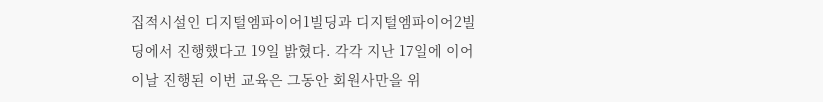집적시설인 디지털엠파이어1빌딩과 디지털엠파이어2빌딩에서 진행했다고 19일 밝혔다. 각각 지난 17일에 이어 이날 진행된 이번 교육은 그동안 회원사만을 위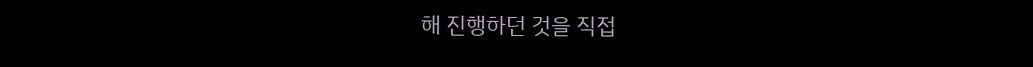해 진행하던 것을 직접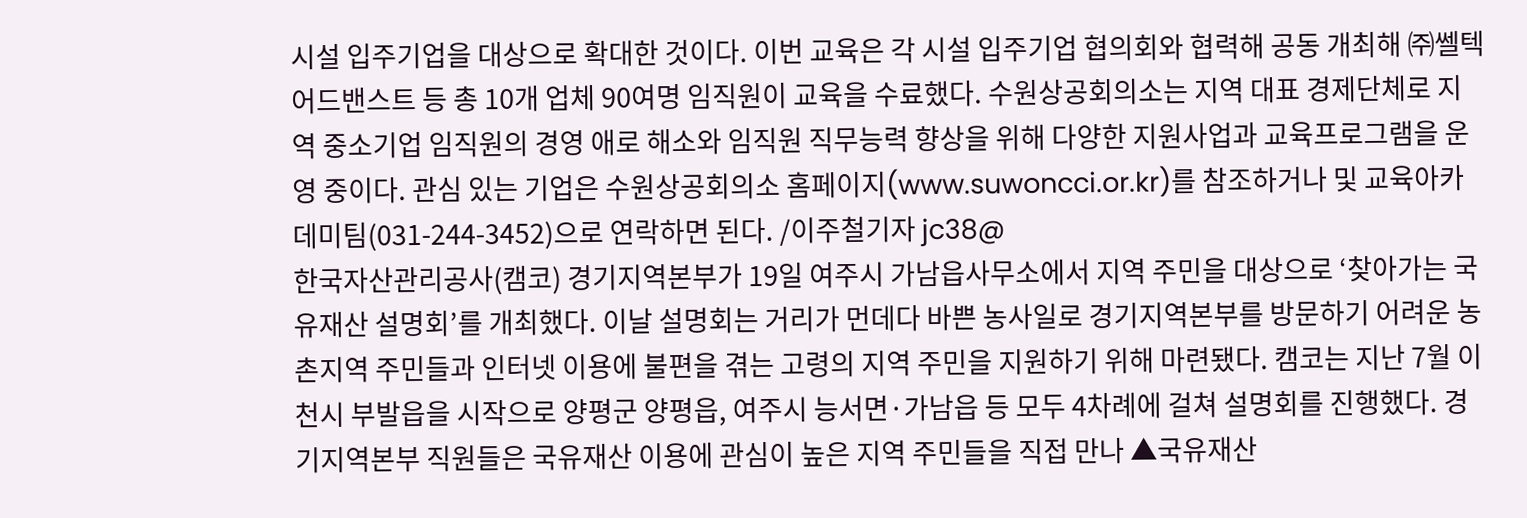시설 입주기업을 대상으로 확대한 것이다. 이번 교육은 각 시설 입주기업 협의회와 협력해 공동 개최해 ㈜쎌텍어드밴스트 등 총 10개 업체 90여명 임직원이 교육을 수료했다. 수원상공회의소는 지역 대표 경제단체로 지역 중소기업 임직원의 경영 애로 해소와 임직원 직무능력 향상을 위해 다양한 지원사업과 교육프로그램을 운영 중이다. 관심 있는 기업은 수원상공회의소 홈페이지(www.suwoncci.or.kr)를 참조하거나 및 교육아카데미팀(031-244-3452)으로 연락하면 된다. /이주철기자 jc38@
한국자산관리공사(캠코) 경기지역본부가 19일 여주시 가남읍사무소에서 지역 주민을 대상으로 ‘찾아가는 국유재산 설명회’를 개최했다. 이날 설명회는 거리가 먼데다 바쁜 농사일로 경기지역본부를 방문하기 어려운 농촌지역 주민들과 인터넷 이용에 불편을 겪는 고령의 지역 주민을 지원하기 위해 마련됐다. 캠코는 지난 7월 이천시 부발읍을 시작으로 양평군 양평읍, 여주시 능서면·가남읍 등 모두 4차례에 걸쳐 설명회를 진행했다. 경기지역본부 직원들은 국유재산 이용에 관심이 높은 지역 주민들을 직접 만나 ▲국유재산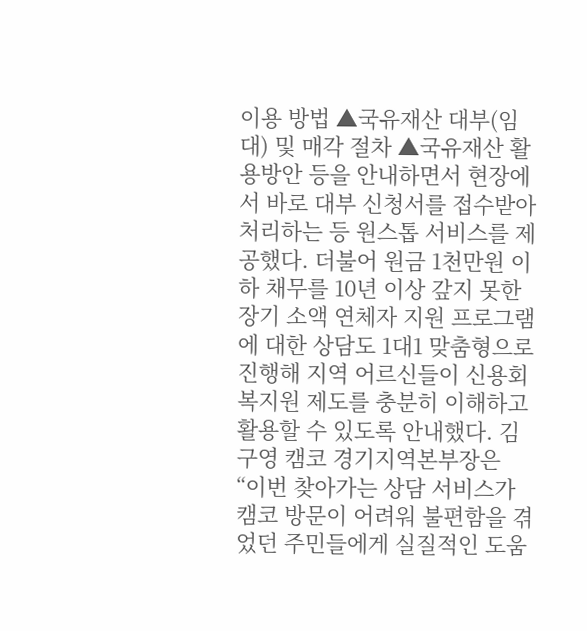이용 방법 ▲국유재산 대부(임대) 및 매각 절차 ▲국유재산 활용방안 등을 안내하면서 현장에서 바로 대부 신청서를 접수받아 처리하는 등 원스톱 서비스를 제공했다. 더불어 원금 1천만원 이하 채무를 10년 이상 갚지 못한 장기 소액 연체자 지원 프로그램에 대한 상담도 1대1 맞춤형으로 진행해 지역 어르신들이 신용회복지원 제도를 충분히 이해하고 활용할 수 있도록 안내했다. 김구영 캠코 경기지역본부장은 “이번 찾아가는 상담 서비스가 캠코 방문이 어려워 불편함을 겪었던 주민들에게 실질적인 도움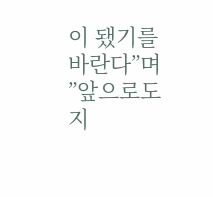이 됐기를 바란다”며 ”앞으로도 지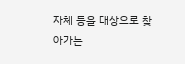자체 등을 대상으로 찾아가는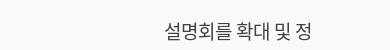설명회를 확대 및 정